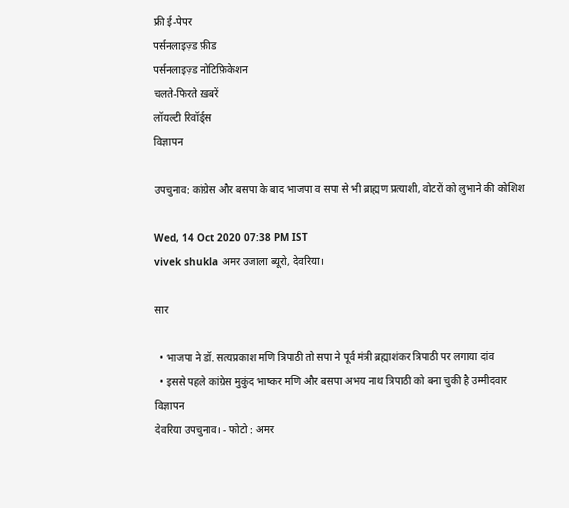फ्री ई-पेपर
पर्सनलाइज़्ड फ़ीड
पर्सनलाइज़्ड नोटिफ़िकेशन
चलते-फिरते ख़बरें
लॉयल्टी रिवॉर्ड्स
विज्ञापन

उपचुनाव: कांग्रेस और बसपा के बाद भाजपा व सपा से भी ब्राह्मण प्रत्याशी, वोटरों को लुभाने की कोशिश

Wed, 14 Oct 2020 07:38 PM IST
vivek shukla अमर उजाला ब्यूरो, देवरिया।

सार

  • भाजपा ने डॉ. सत्यप्रकाश मणि त्रिपाठी तो सपा ने पूर्व मंत्री ब्रह्माशंकर त्रिपाठी पर लगाया दांव
  • इससे पहले कांग्रेस मुकुंद भाष्कर मणि और बसपा अभय नाथ त्रिपाठी को बना चुकी है उम्मीदवार
विज्ञापन
देवरिया उपचुनाव। - फोटो : अमर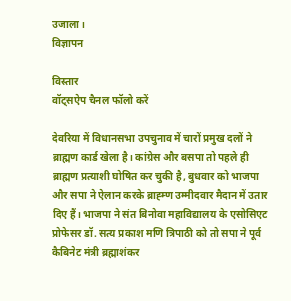उजाला।
विज्ञापन

विस्तार
वॉट्सऐप चैनल फॉलो करें

देवरिया में विधानसभा उपचुनाव में चारों प्रमुख दलों ने ब्राह्मण कार्ड खेला है। कांग्रेस और बसपा तो पहले ही ब्राह्मण प्रत्याशी घोषित कर चुकी है, बुधवार को भाजपा और सपा ने ऐलान करके ब्राह्म्ण उम्मीदवार मैदान में उतार दिए हैं। भाजपा ने संत बिनोवा महाविद्यालय के एसोसिएट प्रोफेसर डॉ. सत्य प्रकाश मणि त्रिपाठी को तो सपा ने पूर्व कैबिनेट मंत्री ब्रह्माशंकर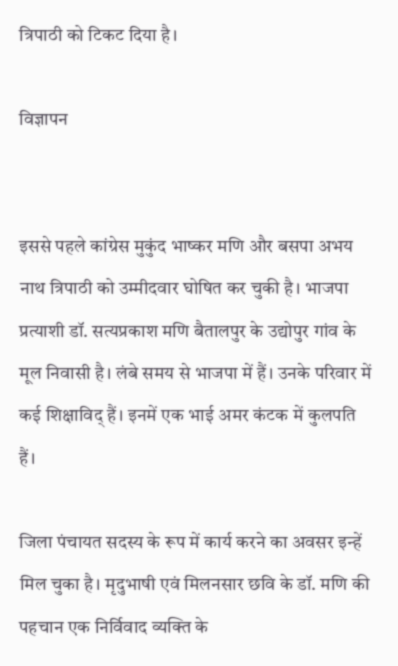त्रिपाठी को टिकट दिया है।

विज्ञापन


इससे पहले कांग्रेस मुकुंद भाष्कर मणि और बसपा अभय नाथ त्रिपाठी को उम्मीदवार घोषित कर चुकी है। भाजपा प्रत्याशी डॉ. सत्यप्रकाश मणि बैतालपुर के उद्योपुर गांव के मूल निवासी है। लंबे समय से भाजपा में हैं। उनके परिवार में कई शिक्षाविद् हैं। इनमें एक भाई अमर कंटक में कुलपति हैं।

जिला पंचायत सदस्य के रूप में कार्य करने का अवसर इन्हें मिल चुका है। मृदुभाषी एवं मिलनसार छवि के डॉ. मणि की पहचान एक निर्विवाद व्यक्ति के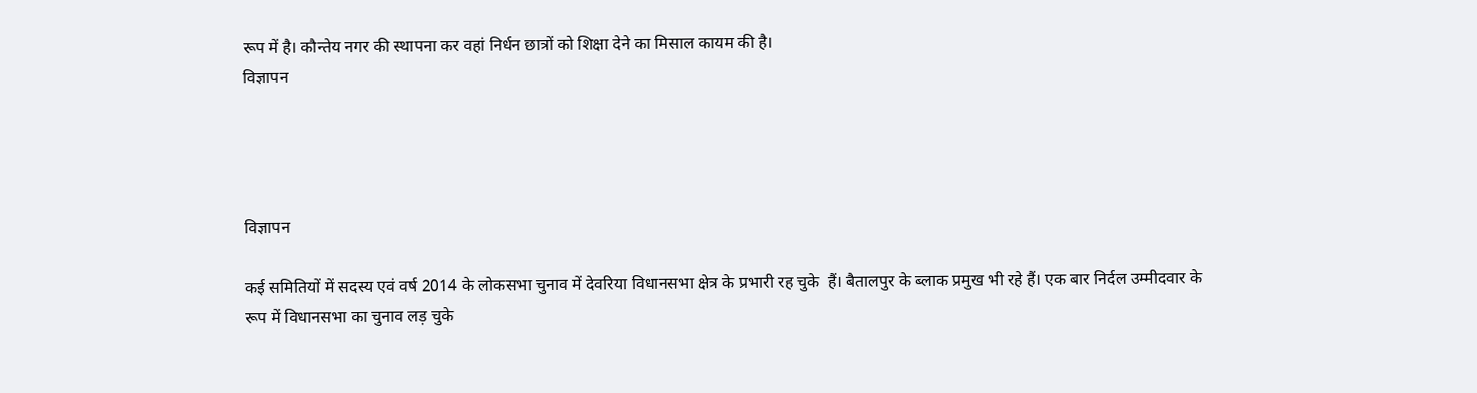रूप में है। कौन्तेय नगर की स्थापना कर वहां निर्धन छात्रों को शिक्षा देने का मिसाल कायम की है।
विज्ञापन




विज्ञापन

कई समितियों में सदस्य एवं वर्ष 2014 के लोकसभा चुनाव में देवरिया विधानसभा क्षेत्र के प्रभारी रह चुके  हैं। बैतालपुर के ब्लाक प्रमुख भी रहे हैं। एक बार निर्दल उम्मीदवार के रूप में विधानसभा का चुनाव लड़ चुके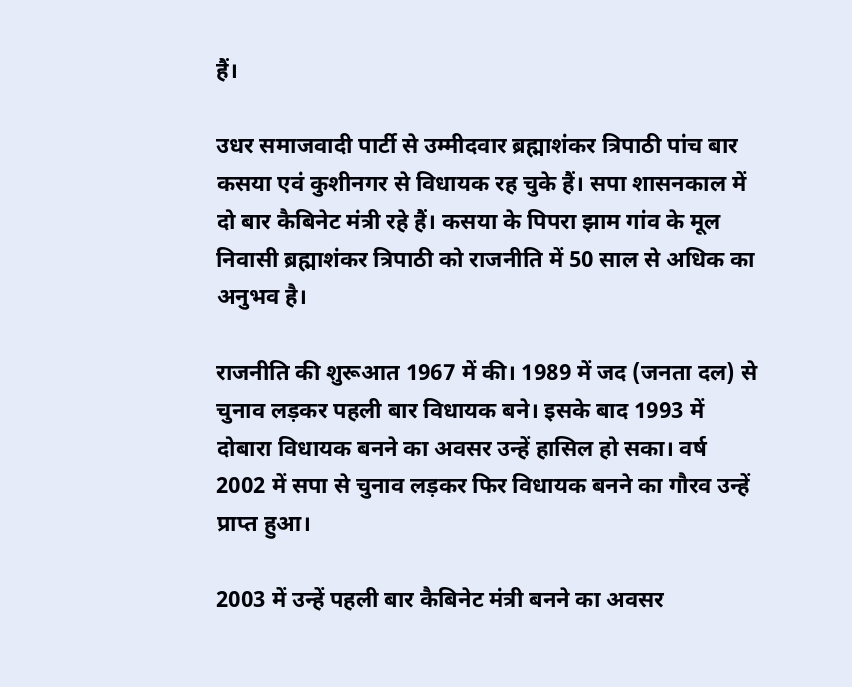हैं।

उधर समाजवादी पार्टी से उम्मीदवार ब्रह्माशंकर त्रिपाठी पांच बार कसया एवं कुशीनगर से विधायक रह चुके हैं। सपा शासनकाल में दो बार कैबिनेट मंत्री रहे हैं। कसया के पिपरा झाम गांव के मूल निवासी ब्रह्माशंकर त्रिपाठी को राजनीति में 50 साल से अधिक का अनुभव है।

राजनीति की शुरूआत 1967 में की। 1989 में जद (जनता दल) से चुनाव लड़कर पहली बार विधायक बने। इसके बाद 1993 में दोबारा विधायक बनने का अवसर उन्हें हासिल हो सका। वर्ष 2002 में सपा से चुनाव लड़कर फिर विधायक बनने का गौरव उन्हें प्राप्त हुआ।

2003 में उन्हें पहली बार कैबिनेट मंत्री बनने का अवसर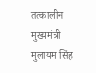तत्कालीन मुख्यमंत्री मुलायम सिंह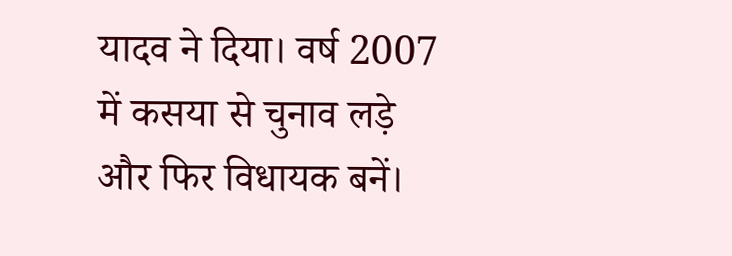यादव ने दिया। वर्ष 2007 में कसया से चुनाव लड़े और फिर विधायक बनें।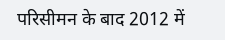परिसीमन के बाद 2012 में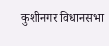कुशीनगर विधानसभा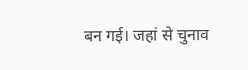बन गई। जहां से चुनाव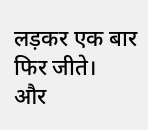लड़कर एक बार फिर जीते।
और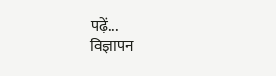पढ़ें...
विज्ञापन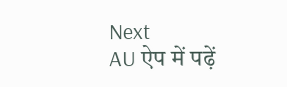Next
AU ऐप में पढ़ें